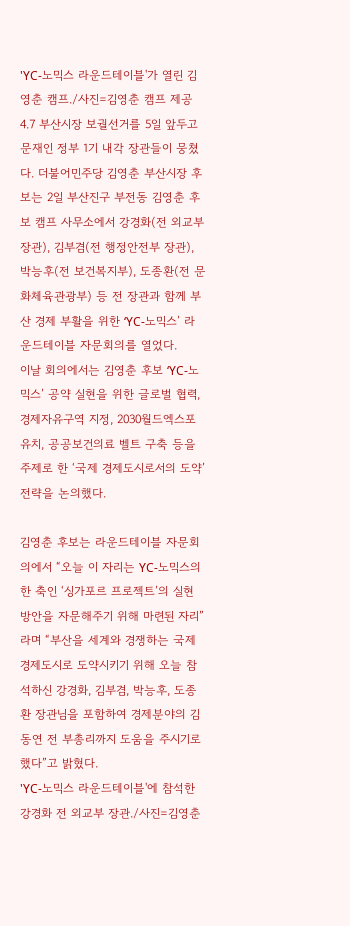'YC-노믹스 라운드테이블'가 열린 김영춘 캠프./사진=김영춘 캠프 제공
4.7 부산시장 보궐선거를 5일 앞두고 문재인 정부 1기 내각 장관들이 뭉쳤다. 더불어민주당 김영춘 부산시장 후보는 2일 부산진구 부전동 김영춘 후보 캠프 사무소에서 강경화(전 외교부 장관), 김부겸(전 행정안전부 장관), 박능후(전 보건복지부), 도종환(전 문화체육관광부) 등 전 장관과 함께 부산 경제 부활을 위한 ‘YC-노믹스’ 라운드테이블 자문회의를 열었다.
이날 회의에서는 김영춘 후보 ‘YC-노믹스’ 공약 실현을 위한 글로벌 협력, 경제자유구역 지정, 2030월드엑스포유치, 공공보건의료 벨트 구축 등을 주제로 한 ‘국제 경제도시로서의 도약’ 전략을 논의했다.

김영춘 후보는 라운드테이블 자문회의에서 “오늘 이 자리는 YC-노믹스의 한 축인 ‘싱가포르 프로젝트’의 실현 방안을 자문해주기 위해 마련된 자리”라며 “부산을 세계와 경쟁하는 국제 경제도시로 도약시키기 위해 오늘 참석하신 강경화, 김부겸, 박능후, 도종환 장관님을 포함하여 경제분야의 김동연 전 부총리까지 도움을 주시기로 했다”고 밝혔다.
'YC-노믹스 라운드테이블'에 참석한 강경화 전 외교부 장관./사진=김영춘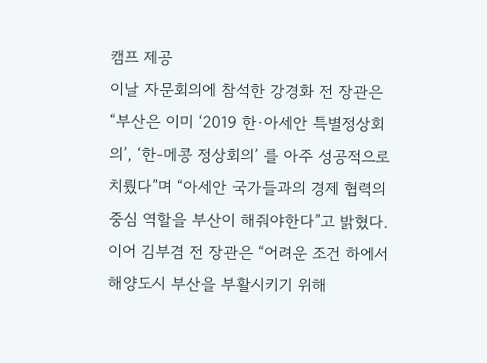캠프 제공
이날 자문회의에 참석한 강경화 전 장관은 “부산은 이미 ‘2019 한·아세안 특별정상회의’, ‘한-메콩 정상회의’ 를 아주 성공적으로 치뤘다”며 “아세안 국가들과의 경제 협력의 중심 역할을 부산이 해줘야한다”고 밝혔다.
이어 김부겸 전 장관은 “어려운 조건 하에서 해양도시 부산을 부활시키기 위해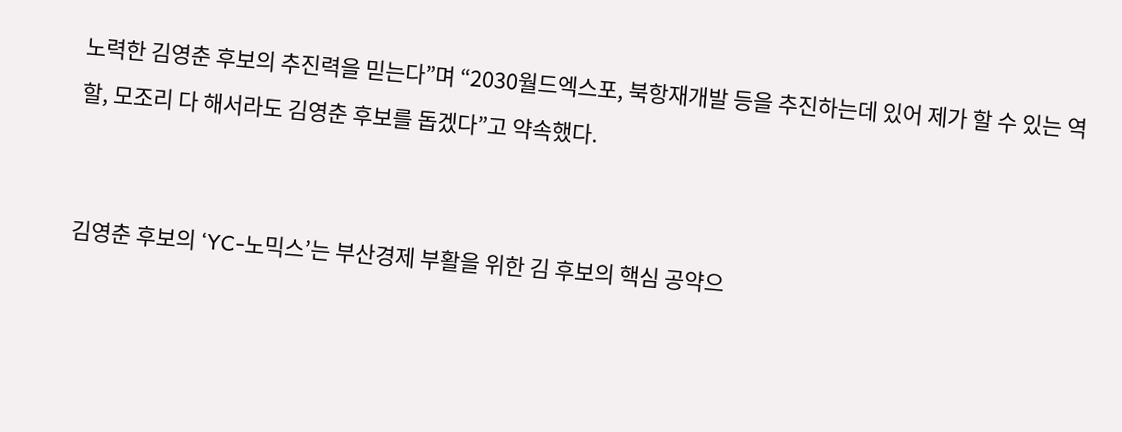노력한 김영춘 후보의 추진력을 믿는다”며 “2030월드엑스포, 북항재개발 등을 추진하는데 있어 제가 할 수 있는 역할, 모조리 다 해서라도 김영춘 후보를 돕겠다”고 약속했다.


김영춘 후보의 ‘YC-노믹스’는 부산경제 부활을 위한 김 후보의 핵심 공약으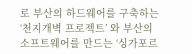로 부산의 하드웨어를 구축하는 ‘천지개벽 프로젝트’ 와 부산의 소프트웨어를 만드는 ‘싱가포르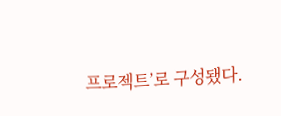프로젝트’로 구성됐다.